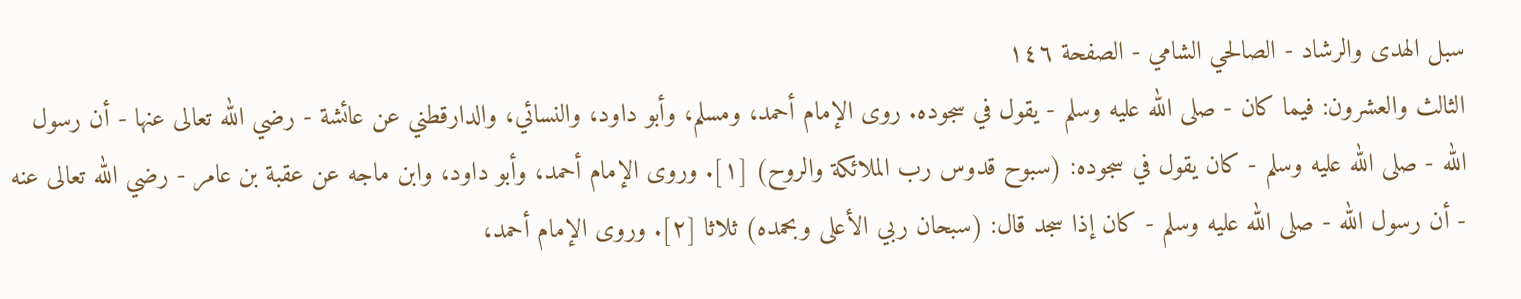سبل الهدى والرشاد - الصالحي الشامي - الصفحة ١٤٦
الثالث والعشرون: فيما كان - صلى الله عليه وسلم - يقول في سجوده. روى الإمام أحمد، ومسلم، وأبو داود، والنسائي، والدارقطني عن عائشة - رضي الله تعالى عنها - أن رسول الله - صلى الله عليه وسلم - كان يقول في سجوده: (سبوح قدوس رب الملائكة والروح) [١]. وروى الإمام أحمد، وأبو داود، وابن ماجه عن عقبة بن عامر - رضي الله تعالى عنه - أن رسول الله - صلى الله عليه وسلم - كان إذا سجد قال: (سبحان ربي الأعلى وبحمده) ثلاثا [٢]. وروى الإمام أحمد،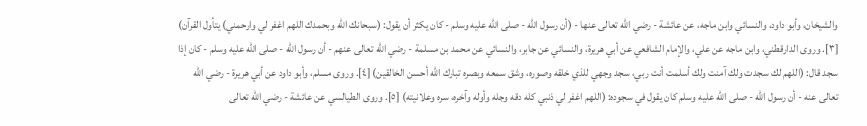والشيخان، وأبو داود، والنسائي وابن ماجه، عن عائشة - رضي الله تعالى عنها - (أن رسول الله - صلى الله عليه وسلم - كان يكثر أن يقول: (سبحانك الله وبحمدك اللهم اغفر لي وارحمني) يتأول القرآن) [٣]. وروى الدارقطني، وابن ماجه عن علي، والإمام الشافعي عن أبي هريرة، والنسائي عن جابر، والنسائي عن محمد بن مسلمة - رضي الله تعالى عنهم - أن رسول الله - صلى الله عليه وسلم - كان إذا سجد قال: (اللهم لك سجدت ولك آمنت ولك أسلمت أنت ربي، سجد وجهي للذي خلقه وصوره، وشق سمعه وبصره تبارك الله أحسن الخالقين) [٤]. وروى مسلم، وأبو داود عن أبي هريرة - رضي الله تعالى عنه - أن رسول الله - صلى الله عليه وسلم كان يقول في سجوده: (اللهم اغفر لي ذنبي كله دقه وجله وأوله وآخره، سره وعلانيته) [٥]. وروى الطيالسي عن عائشة - رضي الله تعالى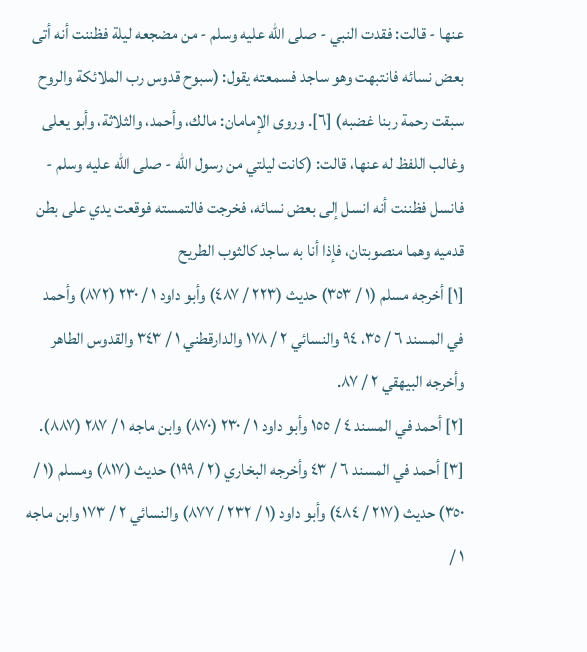عنها - قالت: فقدت النبي - صلى الله عليه وسلم - من مضجعه ليلة فظننت أنه أتى بعض نسائه فانتبهت وهو ساجد فسمعته يقول: (سبوح قدوس رب الملائكة والروح سبقت رحمة ربنا غضبه) [٦]. وروى الإمامان: مالك، وأحمد، والثلاثة، وأبو يعلى وغالب اللفظ له عنها، قالت: (كانت ليلتي من رسول الله - صلى الله عليه وسلم - فانسل فظننت أنه انسل إلى بعض نسائه، فخرجت فالتمسته فوقعت يدي على بطن قدميه وهما منصوبتان، فإذا أنا به ساجد كالثوب الطريح
[١] أخرجه مسلم (١ / ٣٥٣) حديث (٢٢٣ / ٤٨٧) وأبو داود ١ / ٢٣٠ (٨٧٢) وأحمد في المسند ٦ / ٣٥، ٩٤ والنسائي ٢ / ١٧٨ والدارقطني ١ / ٣٤٣ والقدوس الطاهر وأخرجه البيهقي ٢ / ٨٧.
[٢] أحمد في المسند ٤ / ١٥٥ وأبو داود ١ / ٢٣٠ (٨٧٠) وابن ماجه ١ / ٢٨٧ (٨٨٧).
[٣] أحمد في المسند ٦ / ٤٣ وأخرجه البخاري (٢ / ١٩٩) حديث (٨١٧) ومسلم (١ / ٣٥٠) حديث (٢١٧ / ٤٨٤) وأبو داود (١ / ٢٣٢ / ٨٧٧) والنسائي ٢ / ١٧٣ وابن ماجه ١ /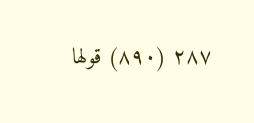٢٨٧ (٨٩٠) قولها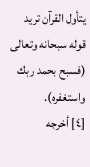يتأول القرآن تريد قوله سبحانه وتعالى (فسبح بحمد ربك واستغفره).
[٤] أخرجه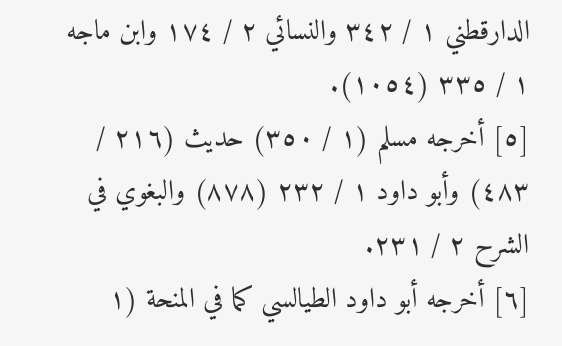الدارقطني ١ / ٣٤٢ والنسائي ٢ / ١٧٤ وابن ماجه ١ / ٣٣٥ (١٠٥٤).
[٥] أخرجه مسلم (١ / ٣٥٠) حديث (٢١٦ / ٤٨٣) وأبو داود ١ / ٢٣٢ (٨٧٨) والبغوي في الشرح ٢ / ٢٣١.
[٦] أخرجه أبو داود الطيالسي كما في المنحة (١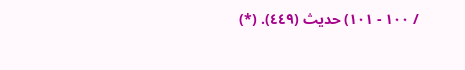/ ١٠٠ - ١٠١) حديث (٤٤٩). (*)